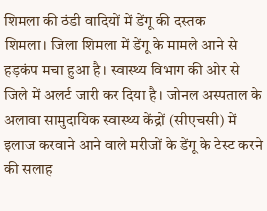शिमला की ठंडी वादियों में डेंगू की दस्तक
शिमला। जिला शिमला में डेंगू के मामले आने से हड़कंप मचा हुआ है। स्वास्थ्य विभाग की ओर से जिले में अलर्ट जारी कर दिया है। जोनल अस्पताल के अलावा सामुदायिक स्वास्थ्य केंद्रों (सीएचसी) में इलाज करवाने आने वाले मरीजों के डेंगू के टेस्ट करने की सलाह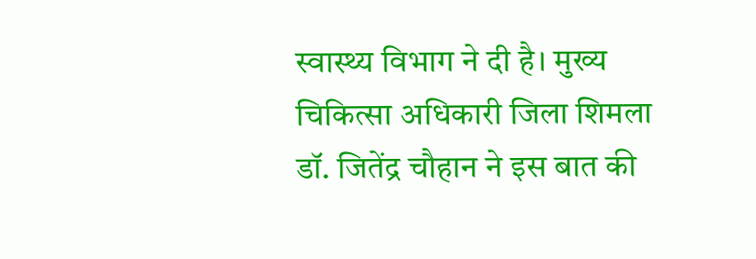स्वास्थ्य विभाग ने दी है। मुख्य चिकित्सा अधिकारी जिला शिमला डॉ. जितेंद्र चौहान ने इस बात की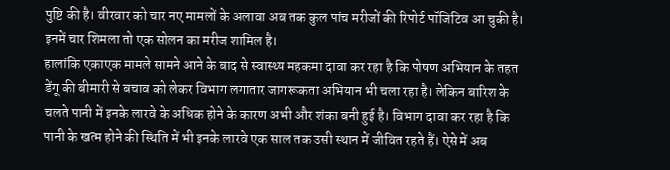पुष्टि की है। वीरवार को चार नए मामलों के अलावा अब तक कुल पांच मरीजों की रिपोर्ट पॉजिटिव आ चुकी है। इनमें चार शिमला तो एक सोलन का मरीज शामिल है।
हालांकि एकाएक मामले सामने आने के बाद से स्वास्थ्य महकमा दावा कर रहा है कि पोषण अभियान के तहत डेंगू की बीमारी से बचाव को लेकर विभाग लगातार जागरूकता अभियान भी चला रहा है। लेकिन बारिश के चलते पानी में इनके लारवे के अधिक होने के कारण अभी और शंका बनी हुई है। विभाग दावा कर रहा है कि पानी के खत्म होने की स्थिति में भी इनके लारवे एक साल तक उसी स्थान में जीवित रहते हैं। ऐसे में अब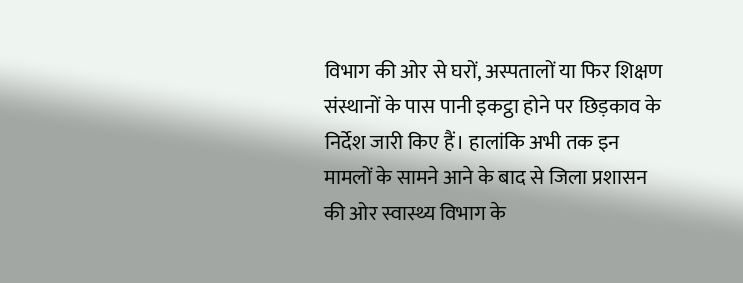विभाग की ओर से घरों, अस्पतालों या फिर शिक्षण संस्थानों के पास पानी इकट्ठा होने पर छिड़काव के निर्देश जारी किए हैं। हालांकि अभी तक इन मामलों के सामने आने के बाद से जिला प्रशासन की ओर स्वास्थ्य विभाग के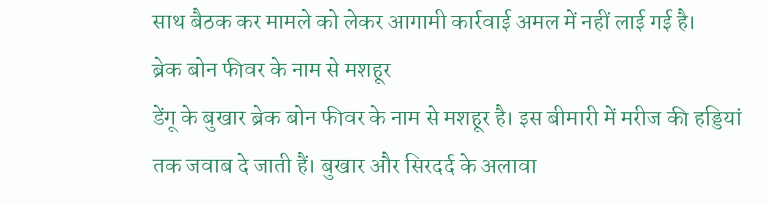साथ बैठक कर मामले को लेकर आगामी कार्रवाई अमल में नहीं लाई गई है।
ब्रेक बोन फीवर के नाम से मशहूर
डेंगू के बुखार ब्रेक बोन फीवर के नाम से मशहूर है। इस बीमारी में मरीज की हड्डियां तक जवाब दे जाती हैं। बुखार और सिरदर्द के अलावा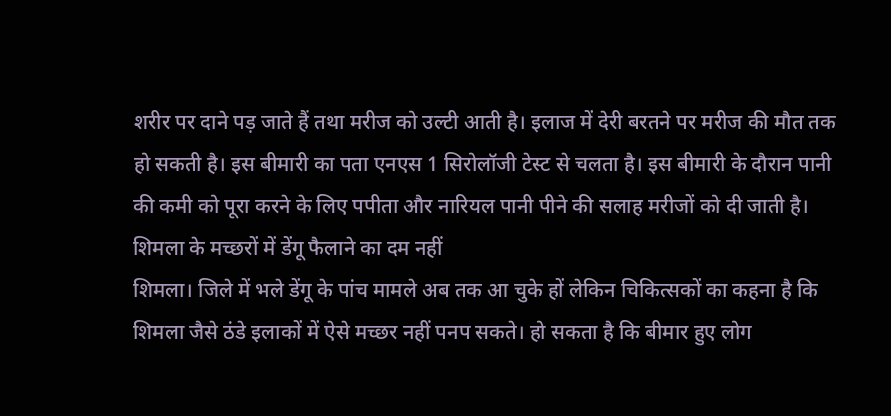शरीर पर दाने पड़ जाते हैं तथा मरीज को उल्टी आती है। इलाज में देरी बरतने पर मरीज की मौत तक हो सकती है। इस बीमारी का पता एनएस 1 सिरोलॉजी टेस्ट से चलता है। इस बीमारी के दौरान पानी की कमी को पूरा करने के लिए पपीता और नारियल पानी पीने की सलाह मरीजों को दी जाती है।
शिमला के मच्छरों में डेंगू फैलाने का दम नहीं
शिमला। जिले में भले डेंगू के पांच मामले अब तक आ चुके हों लेकिन चिकित्सकों का कहना है कि शिमला जैसे ठंडे इलाकों में ऐसे मच्छर नहीं पनप सकते। हो सकता है कि बीमार हुए लोग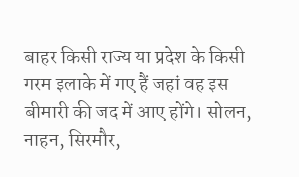बाहर किसी राज्य या प्रदेश के किसी गरम इलाके में गए हैं जहां वह इस बीमारी की जद में आए होंगे। सोलन, नाहन, सिरमौर,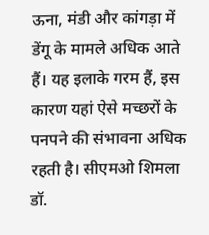ऊना, मंडी और कांगड़ा में डेंगू के मामले अधिक आते हैं। यह इलाके गरम हैं, इस कारण यहां ऐसे मच्छरों के पनपने की संभावना अधिक रहती है। सीएमओ शिमला डॉ.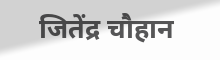जितेंद्र चौहान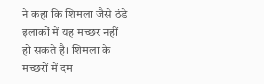ने कहा कि शिमला जैसे ठंडे इलाकों में यह मच्छर नहीं हो सकते है। शिमला के मच्छरों में दम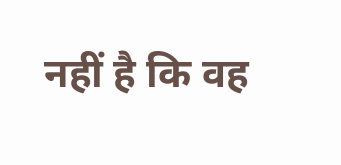नहीं है कि वह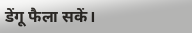डेंगू फैला सकें।